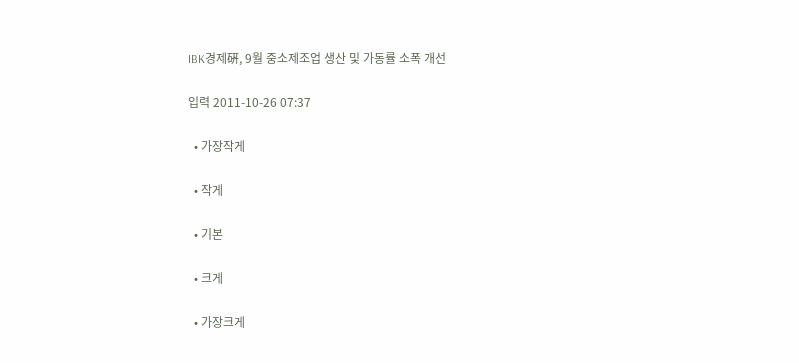IBK경제硏, 9월 중소제조업 생산 및 가동률 소폭 개선

입력 2011-10-26 07:37

  • 가장작게

  • 작게

  • 기본

  • 크게

  • 가장크게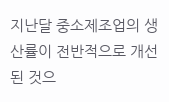지난달 중소제조업의 생산률이 전반적으로 개선된 것으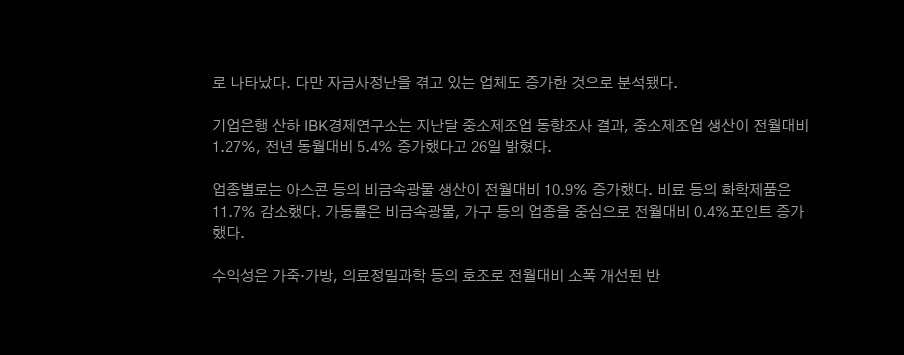로 나타났다. 다만 자금사정난을 겪고 있는 업체도 증가한 것으로 분석됐다.

기업은행 산하 IBK경제연구소는 지난달 중소제조업 동향조사 결과, 중소제조업 생산이 전월대비 1.27%, 전년 동월대비 5.4% 증가했다고 26일 밝혔다.

업종별로는 아스콘 등의 비금속광물 생산이 전월대비 10.9% 증가했다. 비료 등의 화학제품은 11.7% 감소했다. 가동률은 비금속광물, 가구 등의 업종을 중심으로 전월대비 0.4%포인트 증가했다.

수익성은 가죽·가방, 의료정밀과학 등의 호조로 전월대비 소폭 개선된 반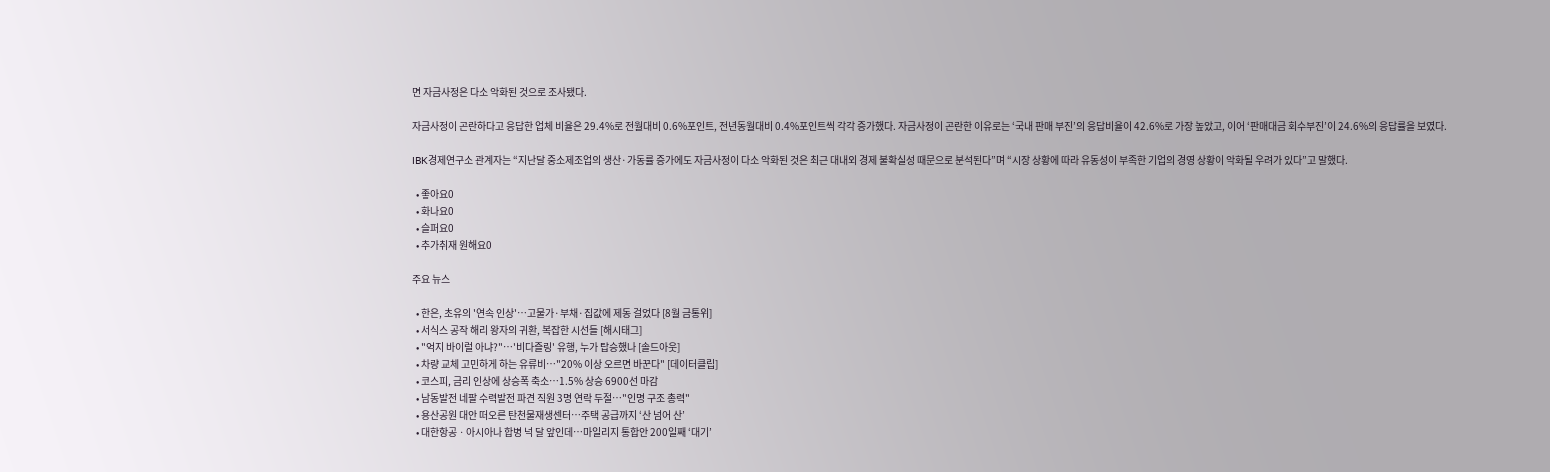면 자금사정은 다소 악화된 것으로 조사됐다.

자금사정이 곤란하다고 응답한 업체 비율은 29.4%로 전월대비 0.6%포인트, 전년동월대비 0.4%포인트씩 각각 증가했다. 자금사정이 곤란한 이유로는 ‘국내 판매 부진’의 응답비율이 42.6%로 가장 높았고, 이어 ‘판매대금 회수부진’이 24.6%의 응답률을 보였다.

IBK경제연구소 관계자는 “지난달 중소제조업의 생산·가동률 증가에도 자금사정이 다소 악화된 것은 최근 대내외 경제 불확실성 때문으로 분석된다”며 “시장 상황에 따라 유동성이 부족한 기업의 경영 상황이 악화될 우려가 있다”고 말했다.

  • 좋아요0
  • 화나요0
  • 슬퍼요0
  • 추가취재 원해요0

주요 뉴스

  • 한은, 초유의 '연속 인상'⋯고물가·부채·집값에 제동 걸었다 [8월 금통위]
  • 서식스 공작 해리 왕자의 귀환, 복잡한 시선들 [해시태그]
  • "억지 바이럴 아냐?"⋯'비다즐링' 유행, 누가 탑승했나 [솔드아웃]
  • 차량 교체 고민하게 하는 유류비…"20% 이상 오르면 바꾼다" [데이터클립]
  • 코스피, 금리 인상에 상승폭 축소…1.5% 상승 6900선 마감
  • 남동발전 네팔 수력발전 파견 직원 3명 연락 두절⋯"인명 구조 총력"
  • 용산공원 대안 떠오른 탄천물재생센터⋯주택 공급까지 ‘산 넘어 산’
  • 대한항공ㆍ아시아나 합병 넉 달 앞인데⋯마일리지 통합안 200일째 ‘대기’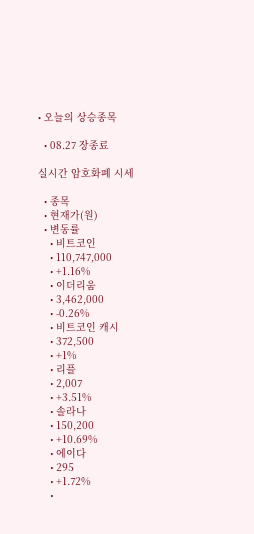• 오늘의 상승종목

  • 08.27 장종료

실시간 암호화폐 시세

  • 종목
  • 현재가(원)
  • 변동률
    • 비트코인
    • 110,747,000
    • +1.16%
    • 이더리움
    • 3,462,000
    • -0.26%
    • 비트코인 캐시
    • 372,500
    • +1%
    • 리플
    • 2,007
    • +3.51%
    • 솔라나
    • 150,200
    • +10.69%
    • 에이다
    • 295
    • +1.72%
    •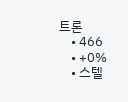트론
    • 466
    • +0%
    • 스텔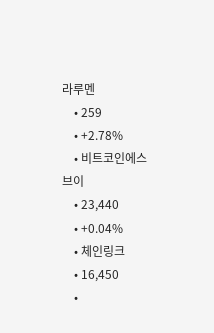라루멘
    • 259
    • +2.78%
    • 비트코인에스브이
    • 23,440
    • +0.04%
    • 체인링크
    • 16,450
    •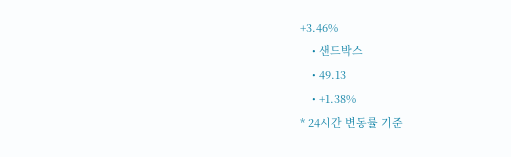+3.46%
    • 샌드박스
    • 49.13
    • +1.38%
* 24시간 변동률 기준